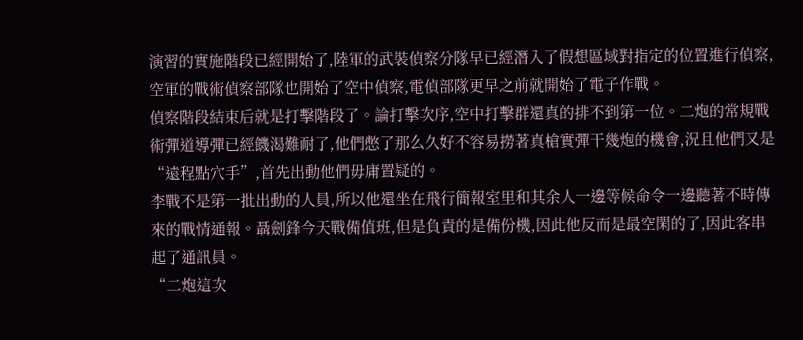演習的實施階段已經開始了,陸軍的武裝偵察分隊早已經潛入了假想區域對指定的位置進行偵察,空軍的戰術偵察部隊也開始了空中偵察,電偵部隊更早之前就開始了電子作戰。
偵察階段結束后就是打擊階段了。論打擊次序,空中打擊群還真的排不到第一位。二炮的常規戰術彈道導彈已經饑渴難耐了,他們憋了那么久好不容易撈著真槍實彈干幾炮的機會,況且他們又是“遠程點穴手”,首先出動他們毋庸置疑的。
李戰不是第一批出動的人員,所以他還坐在飛行簡報室里和其余人一邊等候命令一邊聽著不時傳來的戰情通報。聶劍鋒今天戰備值班,但是負責的是備份機,因此他反而是最空閑的了,因此客串起了通訊員。
“二炮這次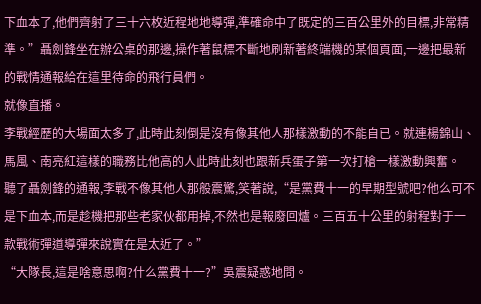下血本了,他們齊射了三十六枚近程地地導彈,準確命中了既定的三百公里外的目標,非常精準。”聶劍鋒坐在辦公桌的那邊,操作著鼠標不斷地刷新著終端機的某個頁面,一邊把最新的戰情通報給在這里待命的飛行員們。
就像直播。
李戰經歷的大場面太多了,此時此刻倒是沒有像其他人那樣激動的不能自已。就連楊錦山、馬風、南亮紅這樣的職務比他高的人此時此刻也跟新兵蛋子第一次打槍一樣激動興奮。
聽了聶劍鋒的通報,李戰不像其他人那般震驚,笑著說,“是黨費十一的早期型號吧?他么可不是下血本,而是趁機把那些老家伙都用掉,不然也是報廢回爐。三百五十公里的射程對于一款戰術彈道導彈來說實在是太近了。”
“大隊長,這是啥意思啊?什么黨費十一?”吳震疑惑地問。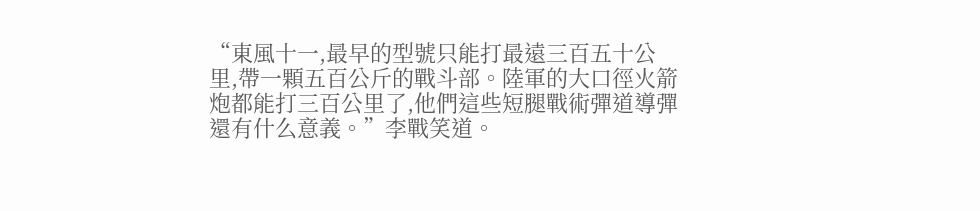“東風十一,最早的型號只能打最遠三百五十公里,帶一顆五百公斤的戰斗部。陸軍的大口徑火箭炮都能打三百公里了,他們這些短腿戰術彈道導彈還有什么意義。”李戰笑道。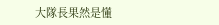大隊長果然是懂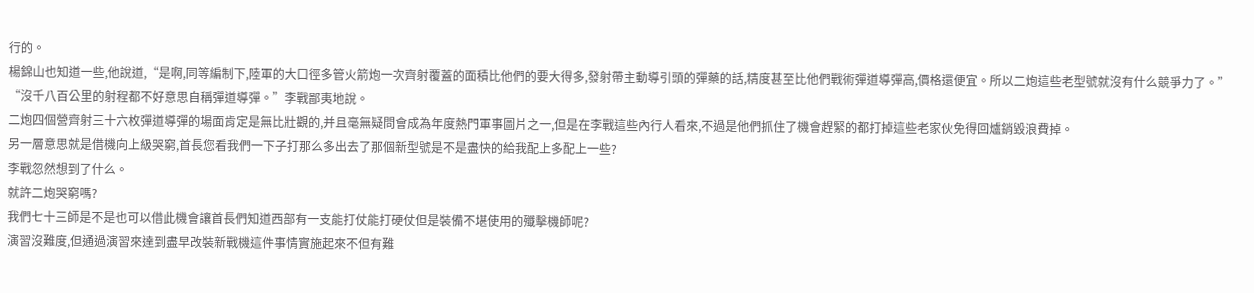行的。
楊錦山也知道一些,他說道,“是啊,同等編制下,陸軍的大口徑多管火箭炮一次齊射覆蓋的面積比他們的要大得多,發射帶主動導引頭的彈藥的話,精度甚至比他們戰術彈道導彈高,價格還便宜。所以二炮這些老型號就沒有什么競爭力了。”
“沒千八百公里的射程都不好意思自稱彈道導彈。”李戰鄙夷地說。
二炮四個營齊射三十六枚彈道導彈的場面肯定是無比壯觀的,并且毫無疑問會成為年度熱門軍事圖片之一,但是在李戰這些內行人看來,不過是他們抓住了機會趕緊的都打掉這些老家伙免得回爐銷毀浪費掉。
另一層意思就是借機向上級哭窮,首長您看我們一下子打那么多出去了那個新型號是不是盡快的給我配上多配上一些?
李戰忽然想到了什么。
就許二炮哭窮嗎?
我們七十三師是不是也可以借此機會讓首長們知道西部有一支能打仗能打硬仗但是裝備不堪使用的殲擊機師呢?
演習沒難度,但通過演習來達到盡早改裝新戰機這件事情實施起來不但有難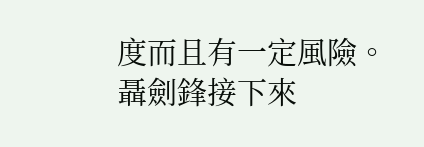度而且有一定風險。
聶劍鋒接下來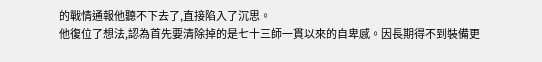的戰情通報他聽不下去了,直接陷入了沉思。
他復位了想法,認為首先要清除掉的是七十三師一貫以來的自卑感。因長期得不到裝備更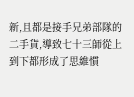新,且都是接手兄弟部隊的二手貨,導致七十三師從上到下都形成了思維慣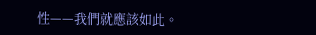性——我們就應該如此。